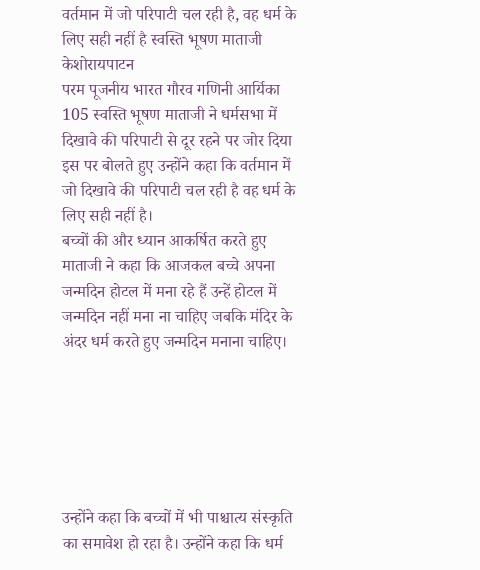वर्तमान में जो परिपाटी चल रही है, वह धर्म के लिए सही नहीं है स्वस्ति भूषण माताजी
केशोरायपाटन
परम पूजनीय भारत गौरव गणिनी आर्यिका 105 स्वस्ति भूषण माताजी ने धर्मसभा में दिखावे की परिपाटी से दूर रहने पर जोर दिया इस पर बोलते हुए उन्होंने कहा कि वर्तमान में जो दिखावे की परिपाटी चल रही है वह धर्म के लिए सही नहीं है।
बच्चों की और ध्यान आकर्षित करते हुए माताजी ने कहा कि आजकल बच्चे अपना जन्मदिन होटल में मना रहे हैं उन्हें होटल में जन्मदिन नहीं मना ना चाहिए जबकि मंदिर के अंदर धर्म करते हुए जन्मदिन मनाना चाहिए।






उन्होंने कहा कि बच्चों में भी पाश्चात्य संस्कृति का समावेश हो रहा है। उन्होंने कहा कि धर्म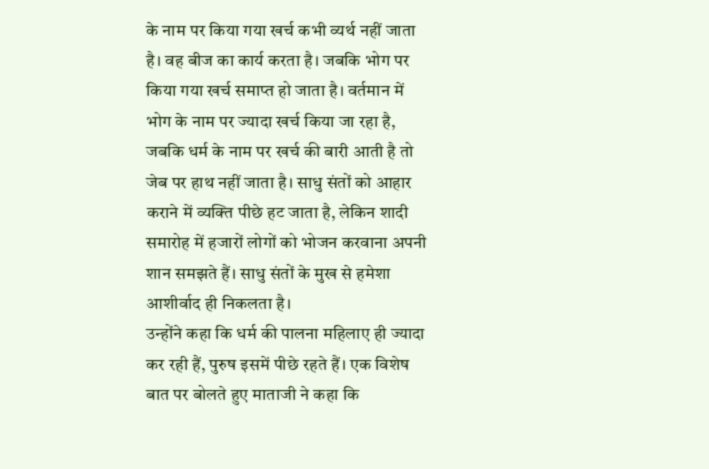के नाम पर किया गया खर्च कभी व्यर्थ नहीं जाता है। वह बीज का कार्य करता है। जबकि भोग पर किया गया खर्च समाप्त हो जाता है। वर्तमान में भोग के नाम पर ज्यादा खर्च किया जा रहा है, जबकि धर्म के नाम पर खर्च की बारी आती है तो जेब पर हाथ नहीं जाता है। साधु संतों को आहार कराने में व्यक्ति पीछे हट जाता है, लेकिन शादी समारोह में हजारों लोगों को भोजन करवाना अपनी शान समझते हैं। साधु संतों के मुख से हमेशा आशीर्वाद ही निकलता है।
उन्होंने कहा कि धर्म की पालना महिलाए ही ज्यादा कर रही हैं, पुरुष इसमें पीछे रहते हैं। एक विशेष बात पर बोलते हुए माताजी ने कहा कि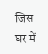जिस घर में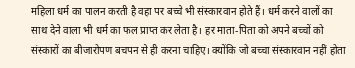महिला धर्म का पालन करती है वहा पर बच्चे भी संस्कारवान होते हैं। धर्म करने वालों का साथ देने वाला भी धर्म का फल प्राप्त कर लेता है। हर माता-पिता को अपने बच्चों को संस्कारों का बीजारोपण बचपन से ही करना चाहिए। क्योंकि जो बच्चा संस्कारवान नहीं होता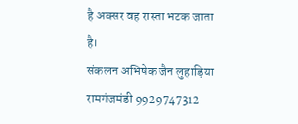है अक्सर वह रास्ता भटक जाता है।
संकलन अभिषेक जैन लुहाड़िया रामगंजमंडी 9929747312